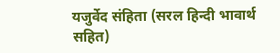यजुर्वेद संहिता (सरल हिन्दी भावार्थ सहित)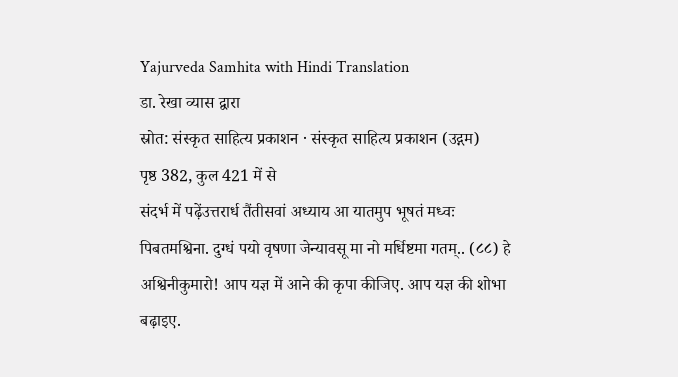Yajurveda Samhita with Hindi Translation
डा. रेखा व्यास द्वारा
स्रोत: संस्कृत साहित्य प्रकाशन · संस्कृत साहित्य प्रकाशन (उद्गम)
पृष्ठ 382, कुल 421 में से
संदर्भ में पढ़ेंउत्तरार्ध तैंतीसवां अध्याय आ यातमुप भूषतं मध्वः पिबतमश्विना. दुग्धं पयो वृषणा जेन्यावसू मा नो मर्धिष्टमा गतम्.. (८८) हे अश्विनीकुमारो! आप यज्ञ में आने की कृपा कीजिए. आप यज्ञ की शोभा बढ़ाइए.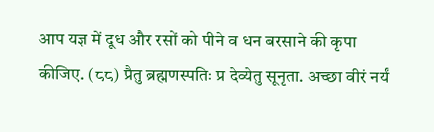आप यज्ञ में दूध और रसों को पीने व धन बरसाने की कृपा कीजिए. (८८) प्रैतु ब्रह्मणस्पतिः प्र देव्येतु सूनृता. अच्छा वीरं नर्यं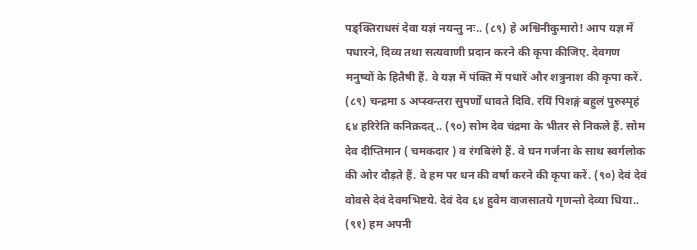पङ्क्तिराधसं देवा यज्ञं नयन्तु नः.. (८९) हे अश्विनीकुमारो! आप यज्ञ में पधारने, दिव्य तथा सत्यवाणी प्रदान करने की कृपा कीजिए. देवगण मनुष्यों के हितैषी हैं. वे यज्ञ में पंक्ति में पधारें और शत्रुनाश की कृपा करें. (८९) चन्द्रमा ऽ अप्स्वन्तरा सुपर्णो धावते दिवि. रयिं पिशङ्गं बहुलं पुरुस्पृहं ६४ हरिरेति कनिक्रदत्.. (९०) सोम देव चंद्रमा के भीतर से निकले हैं. सोम देव दीप्तिमान ( चमकदार ) व रंगबिरंगे हैं. वे घन गर्जना के साथ स्वर्गलोक की ओर दौड़ते हैं. वे हम पर धन की वर्षा करने की कृपा करें. (९०) देवं देवं वोवसे देवं देवमभिष्टये. देवं देव ६४ हुवेम वाजसातये गृणन्तो देव्या धिया.. (९१) हम अपनी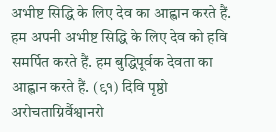अभीष्ट सिद्धि के लिए देव का आह्वान करते हैं. हम अपनी अभीष्ट सिद्धि के लिए देव को हवि समर्पित करते हैं. हम बुद्धिपूर्वक देवता का आह्वान करते हैं. (९१) दिवि पृष्ठो अरोचताग्निर्वैश्वानरो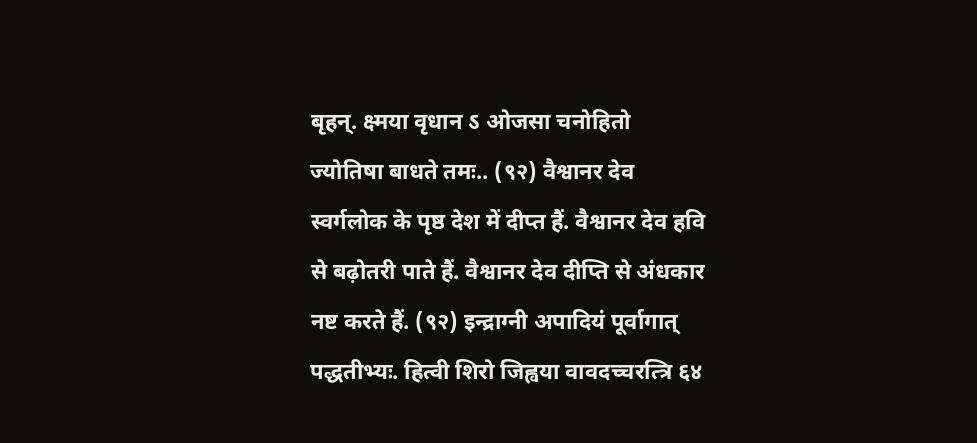बृहन्. क्ष्मया वृधान ऽ ओजसा चनोहितो ज्योतिषा बाधते तमः.. (९२) वैश्वानर देव स्वर्गलोक के पृष्ठ देश में दीप्त हैं. वैश्वानर देव हवि से बढ़ोतरी पाते हैं. वैश्वानर देव दीप्ति से अंधकार नष्ट करते हैं. (९२) इन्द्राग्नी अपादियं पूर्वागात् पद्धतीभ्यः. हित्वी शिरो जिह्वया वावदच्चरत्त्रि ६४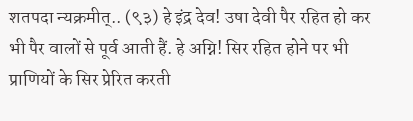शतपदा न्यक्रमीत्.. (९३) हे इंद्र देव! उषा देवी पैर रहित हो कर भी पैर वालों से पूर्व आती हैं. हे अग्नि! सिर रहित होने पर भी प्राणियों के सिर प्रेरित करती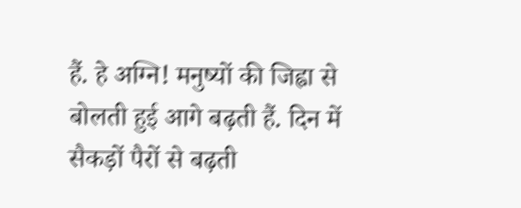हैं. हे अग्नि! मनुष्यों की जिह्वा से बोलती हुई आगे बढ़ती हैं. दिन में सैकड़ों पैरों से बढ़ती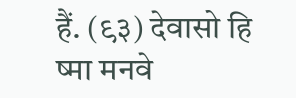हैं. (९३) देवासो हि ष्मा मनवे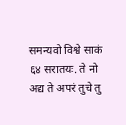समन्यवो विश्वे साकं ६४ सरातयः. ते नो अद्य ते अपरं तुचे तु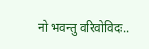नो भवन्तु वरिवोविदः..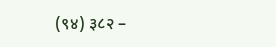(९४) ३८२ –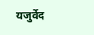यजुर्वेद